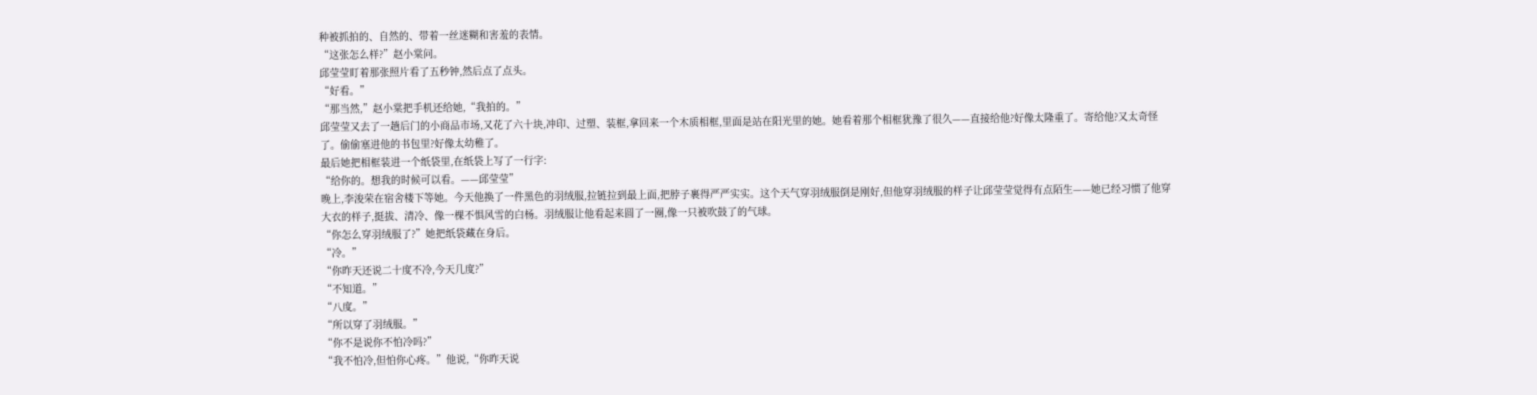种被抓拍的、自然的、带着一丝迷糊和害羞的表情。
“这张怎么样?”赵小棠问。
邱莹莹盯着那张照片看了五秒钟,然后点了点头。
“好看。”
“那当然,”赵小棠把手机还给她,“我拍的。”
邱莹莹又去了一趟后门的小商品市场,又花了六十块,冲印、过塑、装框,拿回来一个木质相框,里面是站在阳光里的她。她看着那个相框犹豫了很久——直接给他?好像太隆重了。寄给他?又太奇怪了。偷偷塞进他的书包里?好像太幼稚了。
最后她把相框装进一个纸袋里,在纸袋上写了一行字:
“给你的。想我的时候可以看。——邱莹莹”
晚上,李浚荣在宿舍楼下等她。今天他换了一件黑色的羽绒服,拉链拉到最上面,把脖子裹得严严实实。这个天气穿羽绒服倒是刚好,但他穿羽绒服的样子让邱莹莹觉得有点陌生——她已经习惯了他穿大衣的样子,挺拔、清冷、像一棵不惧风雪的白杨。羽绒服让他看起来圆了一圈,像一只被吹鼓了的气球。
“你怎么穿羽绒服了?”她把纸袋藏在身后。
“冷。”
“你昨天还说二十度不冷,今天几度?”
“不知道。”
“八度。”
“所以穿了羽绒服。”
“你不是说你不怕冷吗?”
“我不怕冷,但怕你心疼。”他说,“你昨天说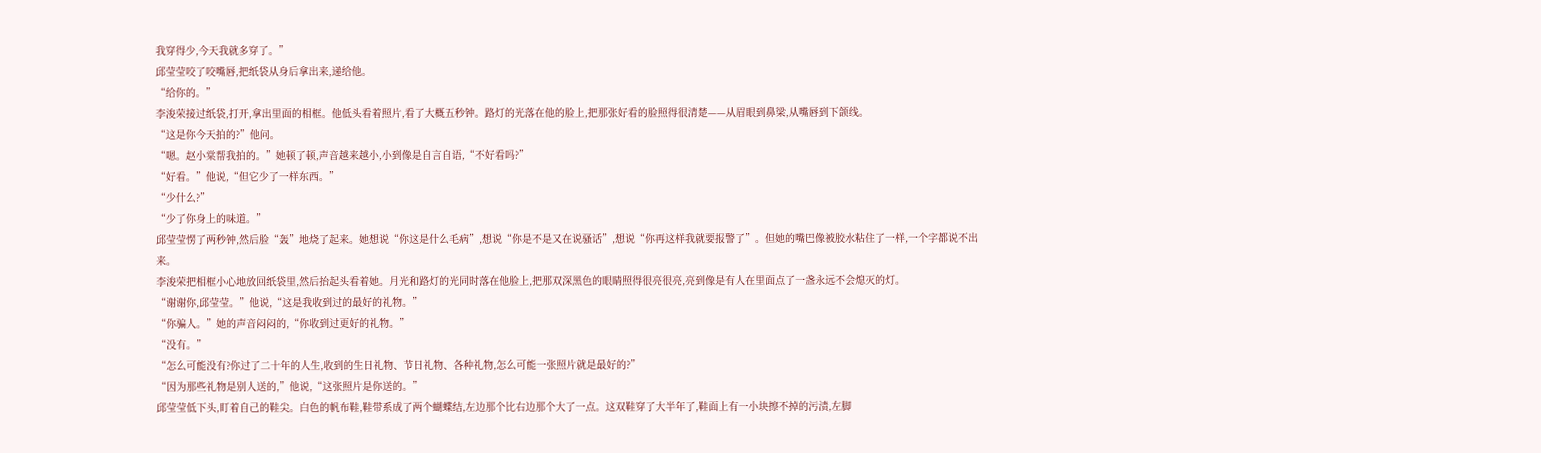我穿得少,今天我就多穿了。”
邱莹莹咬了咬嘴唇,把纸袋从身后拿出来,递给他。
“给你的。”
李浚荣接过纸袋,打开,拿出里面的相框。他低头看着照片,看了大概五秒钟。路灯的光落在他的脸上,把那张好看的脸照得很清楚——从眉眼到鼻梁,从嘴唇到下颌线。
“这是你今天拍的?”他问。
“嗯。赵小棠帮我拍的。”她顿了顿,声音越来越小,小到像是自言自语,“不好看吗?”
“好看。”他说,“但它少了一样东西。”
“少什么?”
“少了你身上的味道。”
邱莹莹愣了两秒钟,然后脸“轰”地烧了起来。她想说“你这是什么毛病”,想说“你是不是又在说骚话”,想说“你再这样我就要报警了”。但她的嘴巴像被胶水粘住了一样,一个字都说不出来。
李浚荣把相框小心地放回纸袋里,然后抬起头看着她。月光和路灯的光同时落在他脸上,把那双深黑色的眼睛照得很亮很亮,亮到像是有人在里面点了一盏永远不会熄灭的灯。
“谢谢你,邱莹莹。”他说,“这是我收到过的最好的礼物。”
“你骗人。”她的声音闷闷的,“你收到过更好的礼物。”
“没有。”
“怎么可能没有?你过了二十年的人生,收到的生日礼物、节日礼物、各种礼物,怎么可能一张照片就是最好的?”
“因为那些礼物是别人送的,”他说,“这张照片是你送的。”
邱莹莹低下头,盯着自己的鞋尖。白色的帆布鞋,鞋带系成了两个蝴蝶结,左边那个比右边那个大了一点。这双鞋穿了大半年了,鞋面上有一小块擦不掉的污渍,左脚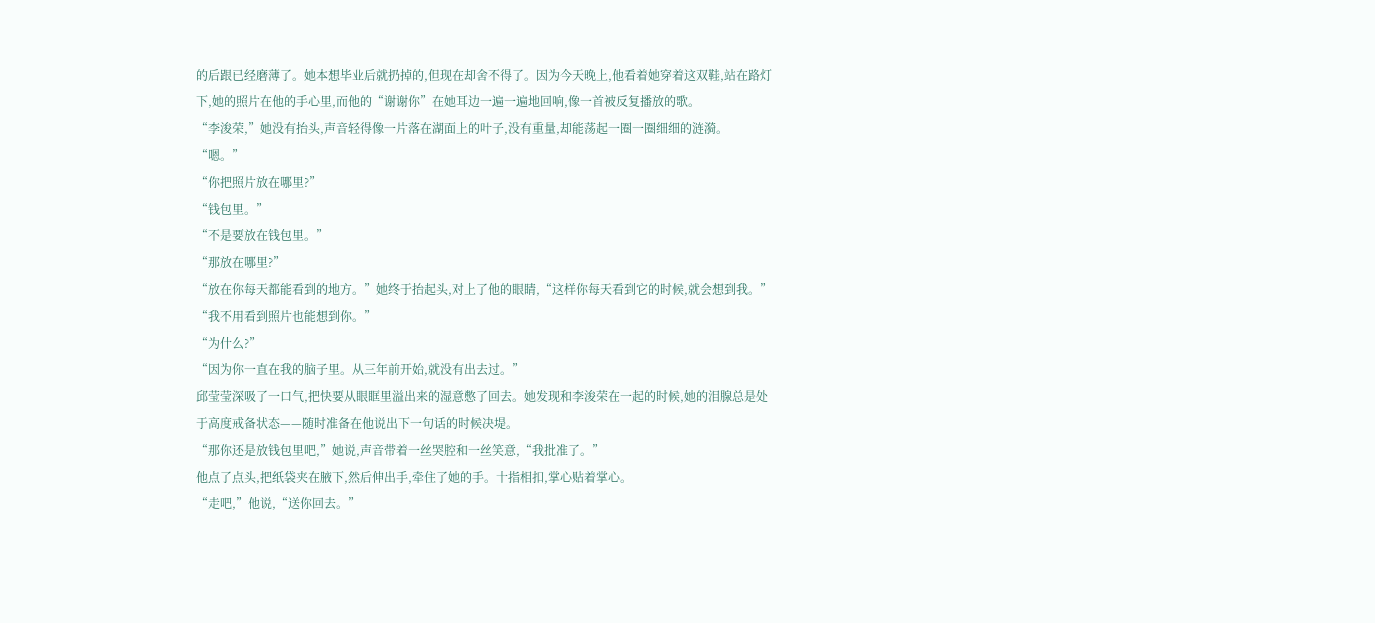的后跟已经磨薄了。她本想毕业后就扔掉的,但现在却舍不得了。因为今天晚上,他看着她穿着这双鞋,站在路灯下,她的照片在他的手心里,而他的“谢谢你”在她耳边一遍一遍地回响,像一首被反复播放的歌。
“李浚荣,”她没有抬头,声音轻得像一片落在湖面上的叶子,没有重量,却能荡起一圈一圈细细的涟漪。
“嗯。”
“你把照片放在哪里?”
“钱包里。”
“不是要放在钱包里。”
“那放在哪里?”
“放在你每天都能看到的地方。”她终于抬起头,对上了他的眼睛,“这样你每天看到它的时候,就会想到我。”
“我不用看到照片也能想到你。”
“为什么?”
“因为你一直在我的脑子里。从三年前开始,就没有出去过。”
邱莹莹深吸了一口气,把快要从眼眶里溢出来的湿意憋了回去。她发现和李浚荣在一起的时候,她的泪腺总是处于高度戒备状态——随时准备在他说出下一句话的时候决堤。
“那你还是放钱包里吧,”她说,声音带着一丝哭腔和一丝笑意,“我批准了。”
他点了点头,把纸袋夹在腋下,然后伸出手,牵住了她的手。十指相扣,掌心贴着掌心。
“走吧,”他说,“送你回去。”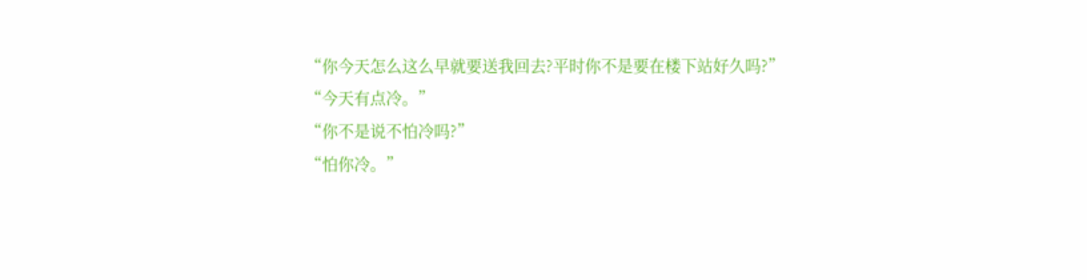“你今天怎么这么早就要送我回去?平时你不是要在楼下站好久吗?”
“今天有点冷。”
“你不是说不怕冷吗?”
“怕你冷。”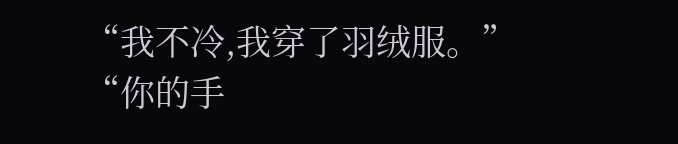“我不冷,我穿了羽绒服。”
“你的手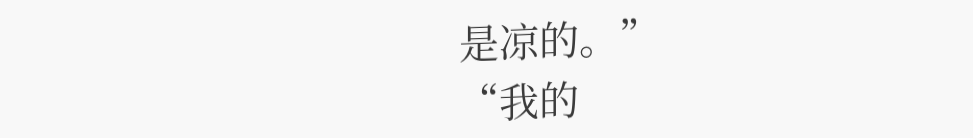是凉的。”
“我的